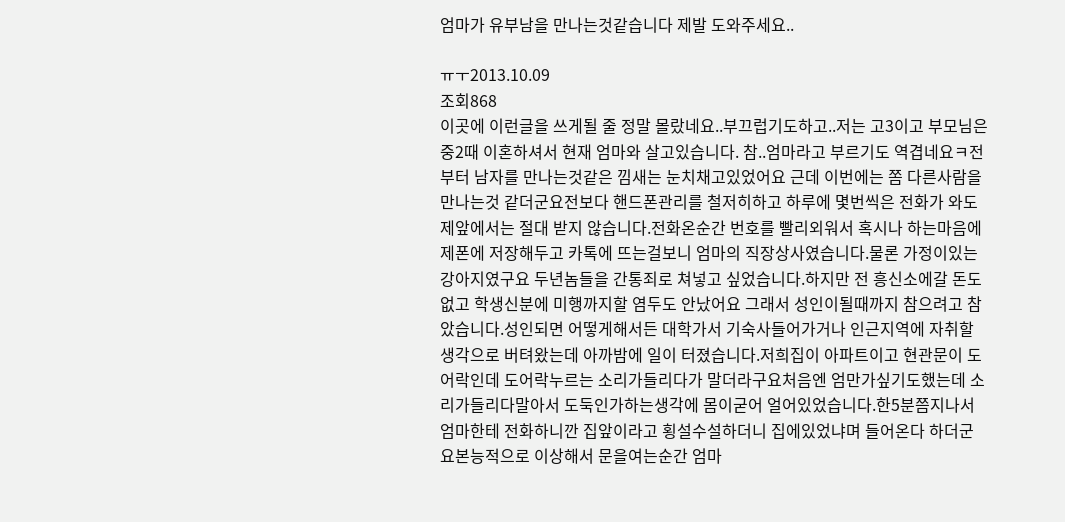엄마가 유부남을 만나는것같습니다 제발 도와주세요..

ㅠㅜ2013.10.09
조회868
이곳에 이런글을 쓰게될 줄 정말 몰랐네요..부끄럽기도하고..저는 고3이고 부모님은 중2때 이혼하셔서 현재 엄마와 살고있습니다. 참..엄마라고 부르기도 역겹네요ㅋ전부터 남자를 만나는것같은 낌새는 눈치채고있었어요 근데 이번에는 쫌 다른사람을 만나는것 같더군요전보다 핸드폰관리를 철저히하고 하루에 몇번씩은 전화가 와도 제앞에서는 절대 받지 않습니다.전화온순간 번호를 빨리외워서 혹시나 하는마음에 제폰에 저장해두고 카톡에 뜨는걸보니 엄마의 직장상사였습니다.물론 가정이있는 강아지였구요 두년놈들을 간통죄로 쳐넣고 싶었습니다.하지만 전 흥신소에갈 돈도없고 학생신분에 미행까지할 염두도 안났어요 그래서 성인이될때까지 참으려고 참았습니다.성인되면 어떻게해서든 대학가서 기숙사들어가거나 인근지역에 자취할생각으로 버텨왔는데 아까밤에 일이 터졌습니다.저희집이 아파트이고 현관문이 도어락인데 도어락누르는 소리가들리다가 말더라구요처음엔 엄만가싶기도했는데 소리가들리다말아서 도둑인가하는생각에 몸이굳어 얼어있었습니다.한5분쯤지나서 엄마한테 전화하니깐 집앞이라고 횡설수설하더니 집에있었냐며 들어온다 하더군요본능적으로 이상해서 문을여는순간 엄마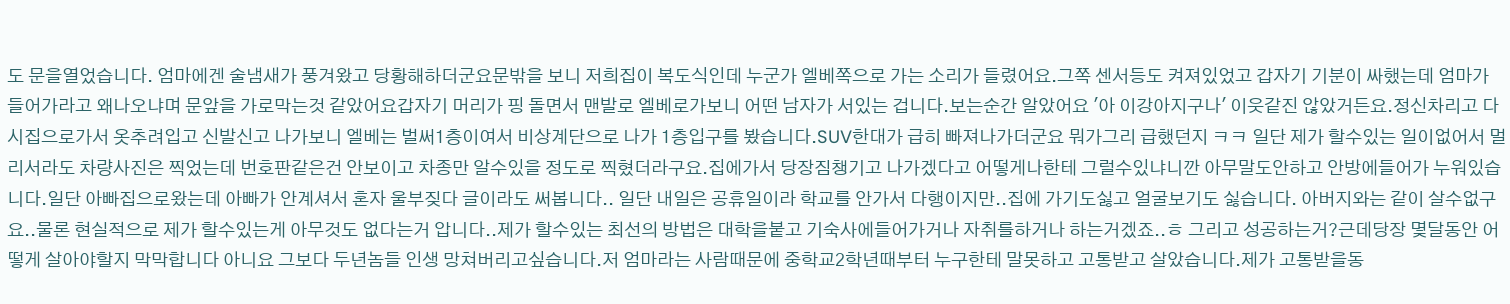도 문을열었습니다. 엄마에겐 술냄새가 풍겨왔고 당황해하더군요문밖을 보니 저희집이 복도식인데 누군가 엘베쪽으로 가는 소리가 들렸어요.그쪽 센서등도 켜져있었고 갑자기 기분이 싸했는데 엄마가 들어가라고 왜나오냐며 문앞을 가로막는것 같았어요갑자기 머리가 핑 돌면서 맨발로 엘베로가보니 어떤 남자가 서있는 겁니다.보는순간 알았어요 '아 이강아지구나' 이웃같진 않았거든요.정신차리고 다시집으로가서 옷추려입고 신발신고 나가보니 엘베는 벌써1층이여서 비상계단으로 나가 1층입구를 봤습니다.SUV한대가 급히 빠져나가더군요 뭐가그리 급했던지 ㅋㅋ 일단 제가 할수있는 일이없어서 멀리서라도 차량사진은 찍었는데 번호판같은건 안보이고 차종만 알수있을 정도로 찍혔더라구요.집에가서 당장짐챙기고 나가겠다고 어떻게나한테 그럴수있냐니깐 아무말도안하고 안방에들어가 누워있습니다.일단 아빠집으로왔는데 아빠가 안계셔서 혼자 울부짖다 글이라도 써봅니다.. 일단 내일은 공휴일이라 학교를 안가서 다행이지만..집에 가기도싫고 얼굴보기도 싫습니다. 아버지와는 같이 살수없구요..물론 현실적으로 제가 할수있는게 아무것도 없다는거 압니다..제가 할수있는 최선의 방법은 대학을붙고 기숙사에들어가거나 자취를하거나 하는거겠죠..ㅎ 그리고 성공하는거?근데당장 몇달동안 어떻게 살아야할지 막막합니다 아니요 그보다 두년놈들 인생 망쳐버리고싶습니다.저 엄마라는 사람때문에 중학교2학년때부터 누구한테 말못하고 고통받고 살았습니다.제가 고통받을동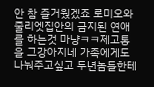안 참 즐거웠겠죠 로미오와줄리엣집안의 금지된 연애를 하는것 마냥ㅋㅋ제고통을 그강아지네 가족에게도 나눠주고싶고 두년놈들한테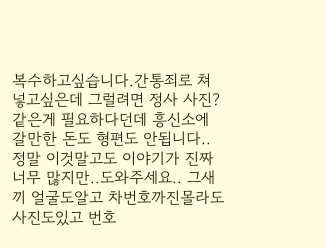복수하고싶습니다.간통죄로 쳐넣고싶은데 그럴려면 정사 사진?같은게 필요하다던데 흥신소에 갈만한 돈도 형편도 안됩니다..정말 이것말고도 이야기가 진짜 너무 많지만..도와주세요.. 그새끼 얼굴도알고 차번호까진몰라도 사진도있고 번호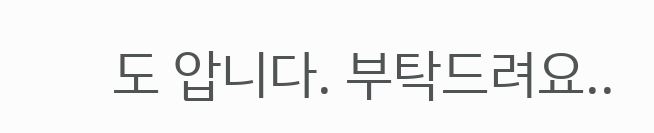도 압니다. 부탁드려요..